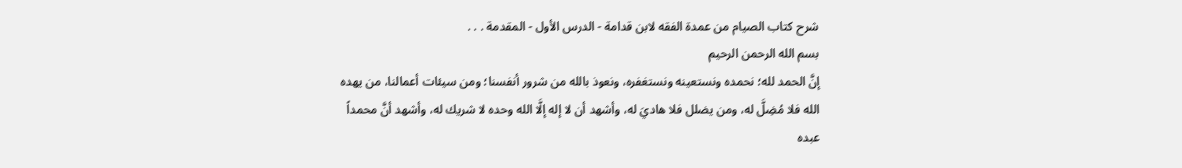شرح كتاب الصيام من عمدة الفقه لابن قدامة - الدرس الأول - المقدمة . . .
بسم الله الرحمن الرحيم
إنَّ الحمد لله؛ نحمده ونستعينه ونستغفره، ونعوذ بالله من شرور أنفسنا؛ ومن سيئات أعمالنا، من يهده الله فلا مُضِلَّ له، ومن يضلل فلا هاديَ له، وأشهد أن لا إله إلَّا الله وحده لا شريك له، وأشهد أنَّ محمداً عبده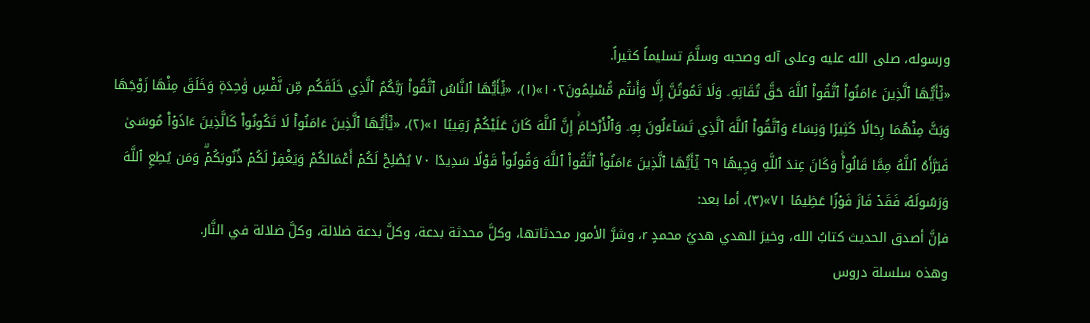ورسوله، صلى الله عليه وعلى آله وصحبه وسلَّمَ تسليماً كثيراً.
«يَٰٓأَيُّهَا ٱلَّذِينَ ءَامَنُواْ ٱتَّقُواْ ٱللَّهَ حَقَّ تُقَاتِهِۦ وَلَا تَمُوتُنَّ إِلَّا وَأَنتُم مُّسْلِمُونَ١٠٢»(١)، «يَٰٓأَيُّهَا ٱلنَّاسُ ٱتَّقُواْ رَبَّكُمُ ٱلَّذِي خَلَقَكُم مِّن نَّفْسٍ وَٰحِدَةٖ وَخَلَقَ مِنْهَا زَوْجَهَا وَبَثَّ مِنْهُمَا رِجَالًا كَثِيرًا وَنِسَاءً وَٱتَّقُواْ ٱللَّهَ ٱلَّذِي تَسَآءَلُونَ بِهِۦ وَٱلْأَرْحَامَۚ إِنَّ ٱللَّهَ كَانَ عَلَيْكُمْ رَقِيبًا ١»(٢)، «يَٰٓأَيُّهَا ٱلَّذِينَ ءَامَنُواْ لَا تَكُونُواْ كَالَّذِينَ ءَاذَوۡاْ مُوسَىٰ فَبَرَّأَهُ ٱللَّهُ مِمَّا قَالُواْۚ وَكَانَ عِندَ ٱللَّهِ وَجِيهًا ٦٩ يَٰٓأَيُّهَا ٱلَّذِينَ ءَامَنُواْ ٱتَّقُواْ ٱللَّهَ وَقُولُواْ قَوْلًا سَدِيدًا ٧٠ يُصْلِحْ لَكُمۡ أَعْمَالكُمْ وَيَغْفِرْ لَكُمۡ ذُنُوبَكُمۡۗ وَمَن يُطِعِ ٱللَّهَ وَرَسُولَهُۥ فَقَدۡ فَازَ فَوۡزًا عَظِيمًا ٧١»(٣)، أما بعد:
فإنَّ أصدق الحديث كتابُ الله، وخيرَ الهدي هديُ محمدٍ r، وشرَّ الأمور محدثاتها، وكلَّ محدثة بدعة، وكلَّ بدعة ضلالة، وكلَّ ضلالة في النَّار.
وهذه سلسلة دروس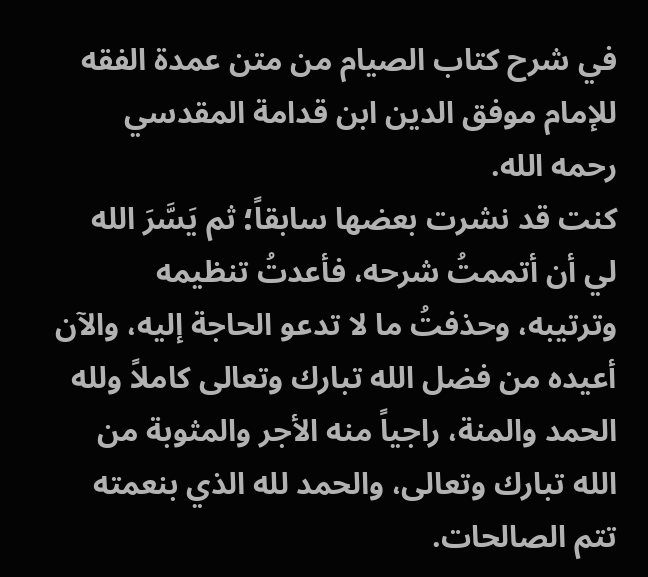في شرح كتاب الصيام من متن عمدة الفقه للإمام موفق الدين ابن قدامة المقدسي رحمه الله.
كنت قد نشرت بعضها سابقاً؛ ثم يَسَّرَ الله لي أن أتممتُ شرحه، فأعدتُ تنظيمه وترتيبه، وحذفتُ ما لا تدعو الحاجة إليه، والآن أعيده من فضل الله تبارك وتعالى كاملاً ولله الحمد والمنة، راجياً منه الأجر والمثوبة من الله تبارك وتعالى، والحمد لله الذي بنعمته تتم الصالحات.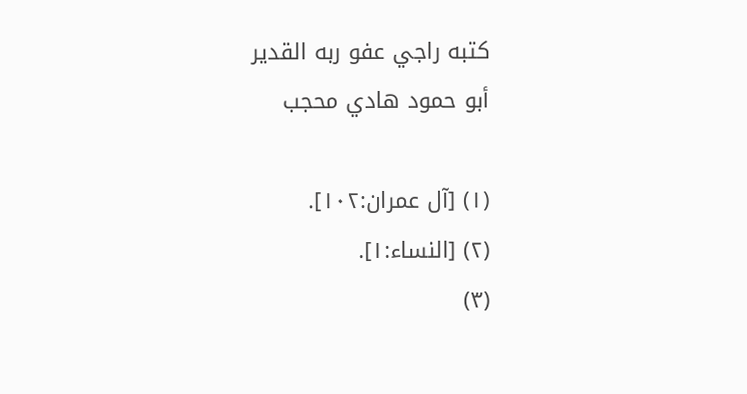كتبه راجي عفو ربه القدير
أبو حمود هادي محجب

(١) [آل عمران:١٠٢].
(٢) [النساء:١].
(٣)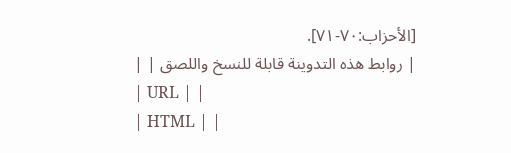[الأحزاب:٧٠-٧١].
| روابط هذه التدوينة قابلة للنسخ واللصق | |
| URL | |
| HTML | |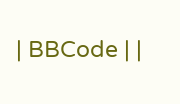| BBCode | |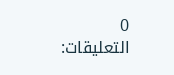0 التعليقات: